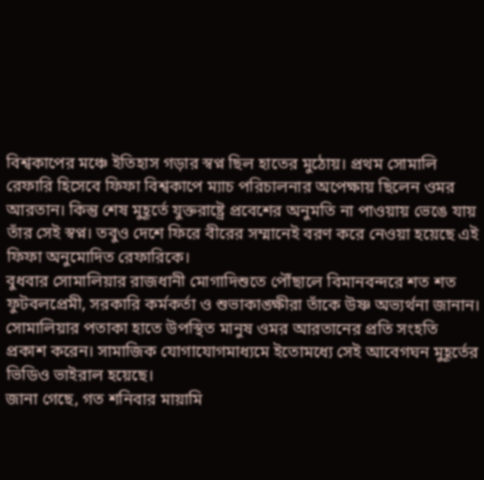বিশ্বকাপের মঞ্চে ইতিহাস গড়ার স্বপ্ন ছিল হাতের মুঠোয়। প্রথম সোমালি রেফারি হিসেবে ফিফা বিশ্বকাপে ম্যাচ পরিচালনার অপেক্ষায় ছিলেন ওমর আরতান। কিন্তু শেষ মুহূর্তে যুক্তরাষ্ট্রে প্রবেশের অনুমতি না পাওয়ায় ভেঙে যায় তাঁর সেই স্বপ্ন। তবুও দেশে ফিরে বীরের সম্মানেই বরণ করে নেওয়া হয়েছে এই ফিফা অনুমোদিত রেফারিকে।
বুধবার সোমালিয়ার রাজধানী মোগাদিশুতে পৌঁছালে বিমানবন্দরে শত শত ফুটবলপ্রেমী, সরকারি কর্মকর্তা ও শুভাকাঙ্ক্ষীরা তাঁকে উষ্ণ অভ্যর্থনা জানান। সোমালিয়ার পতাকা হাতে উপস্থিত মানুষ ওমর আরতানের প্রতি সংহতি প্রকাশ করেন। সামাজিক যোগাযোগমাধ্যমে ইতোমধ্যে সেই আবেগঘন মুহূর্তের ভিডিও ভাইরাল হয়েছে।
জানা গেছে, গত শনিবার মায়ামি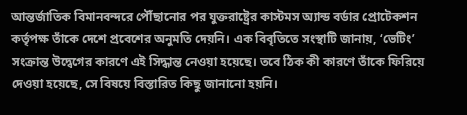আন্তর্জাতিক বিমানবন্দরে পৌঁছানোর পর যুক্তরাষ্ট্রের কাস্টমস অ্যান্ড বর্ডার প্রোটেকশন কর্তৃপক্ষ তাঁকে দেশে প্রবেশের অনুমতি দেয়নি। এক বিবৃতিতে সংস্থাটি জানায়, ‘ভেটিং’ সংক্রান্ত উদ্বেগের কারণে এই সিদ্ধান্ত নেওয়া হয়েছে। তবে ঠিক কী কারণে তাঁকে ফিরিয়ে দেওয়া হয়েছে, সে বিষয়ে বিস্তারিত কিছু জানানো হয়নি।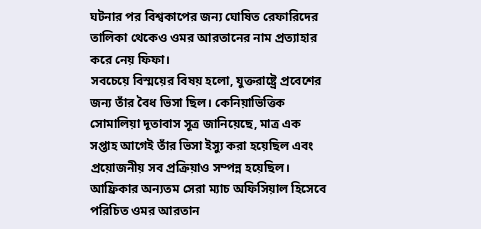ঘটনার পর বিশ্বকাপের জন্য ঘোষিত রেফারিদের তালিকা থেকেও ওমর আরতানের নাম প্রত্যাহার করে নেয় ফিফা।
সবচেয়ে বিস্ময়ের বিষয় হলো, যুক্তরাষ্ট্রে প্রবেশের জন্য তাঁর বৈধ ভিসা ছিল। কেনিয়াভিত্তিক সোমালিয়া দূতাবাস সূত্র জানিয়েছে, মাত্র এক সপ্তাহ আগেই তাঁর ভিসা ইস্যু করা হয়েছিল এবং প্রয়োজনীয় সব প্রক্রিয়াও সম্পন্ন হয়েছিল।
আফ্রিকার অন্যতম সেরা ম্যাচ অফিসিয়াল হিসেবে পরিচিত ওমর আরতান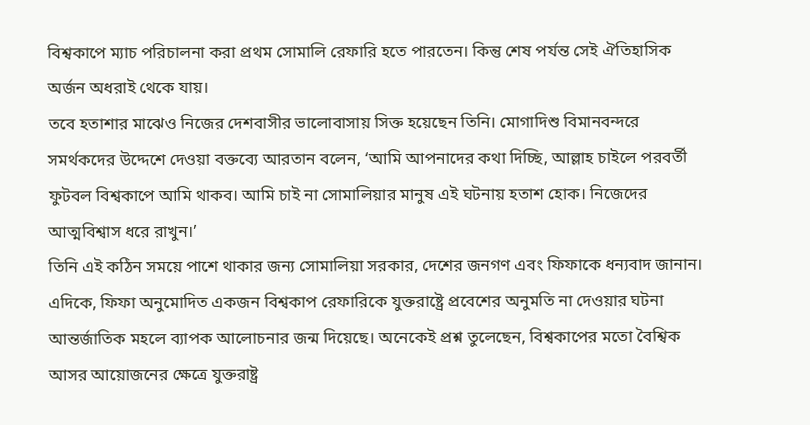বিশ্বকাপে ম্যাচ পরিচালনা করা প্রথম সোমালি রেফারি হতে পারতেন। কিন্তু শেষ পর্যন্ত সেই ঐতিহাসিক অর্জন অধরাই থেকে যায়।
তবে হতাশার মাঝেও নিজের দেশবাসীর ভালোবাসায় সিক্ত হয়েছেন তিনি। মোগাদিশু বিমানবন্দরে সমর্থকদের উদ্দেশে দেওয়া বক্তব্যে আরতান বলেন, ‘আমি আপনাদের কথা দিচ্ছি, আল্লাহ চাইলে পরবর্তী ফুটবল বিশ্বকাপে আমি থাকব। আমি চাই না সোমালিয়ার মানুষ এই ঘটনায় হতাশ হোক। নিজেদের আত্মবিশ্বাস ধরে রাখুন।’
তিনি এই কঠিন সময়ে পাশে থাকার জন্য সোমালিয়া সরকার, দেশের জনগণ এবং ফিফাকে ধন্যবাদ জানান।
এদিকে, ফিফা অনুমোদিত একজন বিশ্বকাপ রেফারিকে যুক্তরাষ্ট্রে প্রবেশের অনুমতি না দেওয়ার ঘটনা আন্তর্জাতিক মহলে ব্যাপক আলোচনার জন্ম দিয়েছে। অনেকেই প্রশ্ন তুলেছেন, বিশ্বকাপের মতো বৈশ্বিক আসর আয়োজনের ক্ষেত্রে যুক্তরাষ্ট্র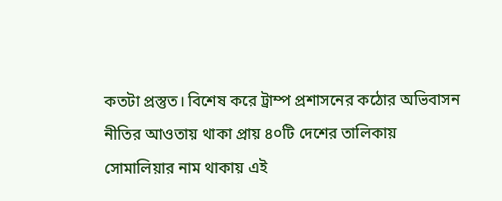কতটা প্রস্তুত। বিশেষ করে ট্রাম্প প্রশাসনের কঠোর অভিবাসন নীতির আওতায় থাকা প্রায় ৪০টি দেশের তালিকায় সোমালিয়ার নাম থাকায় এই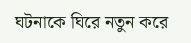ঘটনাকে ঘিরে নতুন করে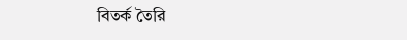বিতর্ক তৈরি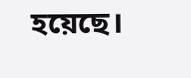হয়েছে।